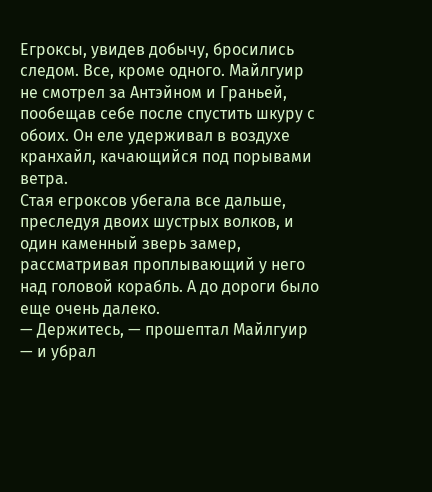Егроксы, увидев добычу, бросились следом. Все, кроме одного. Майлгуир не смотрел за Антэйном и Граньей, пообещав себе после спустить шкуру с обоих. Он еле удерживал в воздухе кранхайл, качающийся под порывами ветра.
Стая егроксов убегала все дальше, преследуя двоих шустрых волков, и один каменный зверь замер, рассматривая проплывающий у него над головой корабль. А до дороги было еще очень далеко.
— Держитесь, — прошептал Майлгуир — и убрал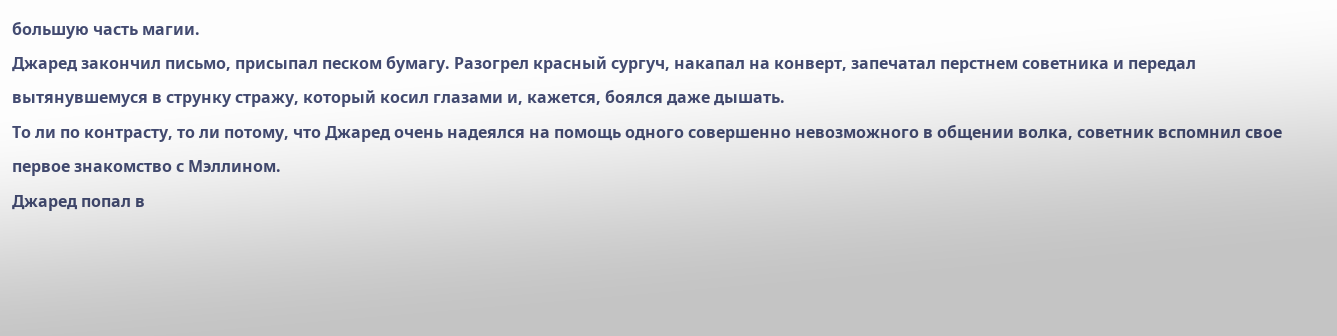большую часть магии.
Джаред закончил письмо, присыпал песком бумагу. Разогрел красный сургуч, накапал на конверт, запечатал перстнем советника и передал вытянувшемуся в струнку стражу, который косил глазами и, кажется, боялся даже дышать.
То ли по контрасту, то ли потому, что Джаред очень надеялся на помощь одного совершенно невозможного в общении волка, советник вспомнил свое первое знакомство с Мэллином.
Джаред попал в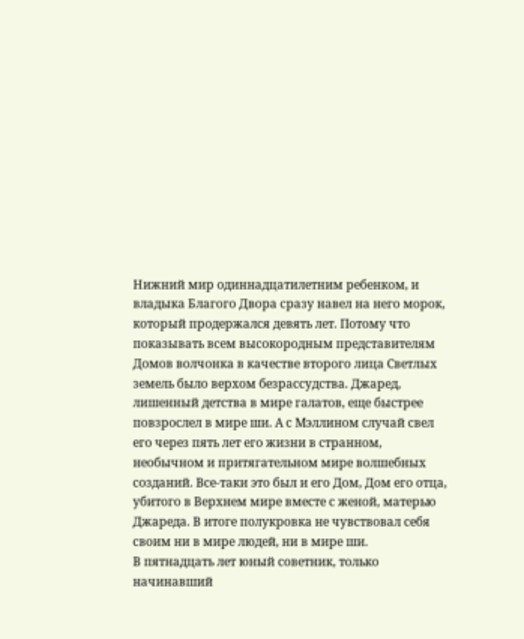Нижний мир одиннадцатилетним ребенком, и владыка Благого Двора сразу навел на него морок, который продержался девять лет. Потому что показывать всем высокородным представителям Домов волчонка в качестве второго лица Светлых земель было верхом безрассудства. Джаред, лишенный детства в мире галатов, еще быстрее повзрослел в мире ши. А с Мэллином случай свел его через пять лет его жизни в странном, необычном и притягательном мире волшебных созданий. Все-таки это был и его Дом, Дом его отца, убитого в Верхнем мире вместе с женой, матерью Джареда. В итоге полукровка не чувствовал себя своим ни в мире людей, ни в мире ши.
В пятнадцать лет юный советник, только начинавший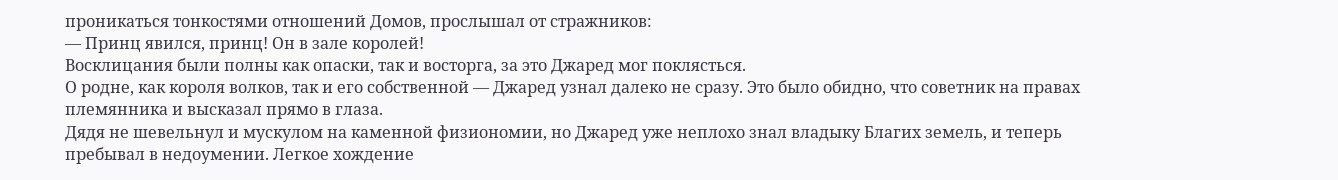проникаться тонкостями отношений Домов, прослышал от стражников:
— Принц явился, принц! Он в зале королей!
Восклицания были полны как опаски, так и восторга, за это Джаред мог поклясться.
О родне, как короля волков, так и его собственной — Джаред узнал далеко не сразу. Это было обидно, что советник на правах племянника и высказал прямо в глаза.
Дядя не шевельнул и мускулом на каменной физиономии, но Джаред уже неплохо знал владыку Благих земель, и теперь пребывал в недоумении. Легкое хождение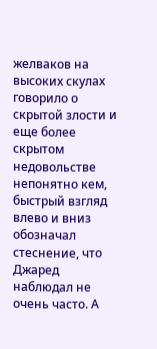желваков на высоких скулах говорило о скрытой злости и еще более скрытом недовольстве непонятно кем, быстрый взгляд влево и вниз обозначал стеснение, что Джаред наблюдал не очень часто. А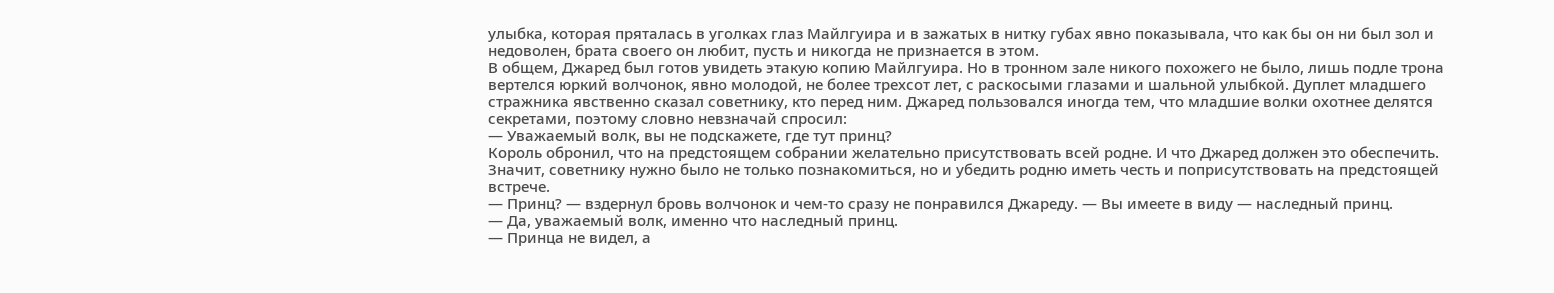улыбка, которая пряталась в уголках глаз Майлгуира и в зажатых в нитку губах явно показывала, что как бы он ни был зол и недоволен, брата своего он любит, пусть и никогда не признается в этом.
В общем, Джаред был готов увидеть этакую копию Майлгуира. Но в тронном зале никого похожего не было, лишь подле трона вертелся юркий волчонок, явно молодой, не более трехсот лет, с раскосыми глазами и шальной улыбкой. Дуплет младшего стражника явственно сказал советнику, кто перед ним. Джаред пользовался иногда тем, что младшие волки охотнее делятся секретами, поэтому словно невзначай спросил:
— Уважаемый волк, вы не подскажете, где тут принц?
Король обронил, что на предстоящем собрании желательно присутствовать всей родне. И что Джаред должен это обеспечить. Значит, советнику нужно было не только познакомиться, но и убедить родню иметь честь и поприсутствовать на предстоящей встрече.
— Принц? — вздернул бровь волчонок и чем-то сразу не понравился Джареду. — Вы имеете в виду — наследный принц.
— Да, уважаемый волк, именно что наследный принц.
— Принца не видел, а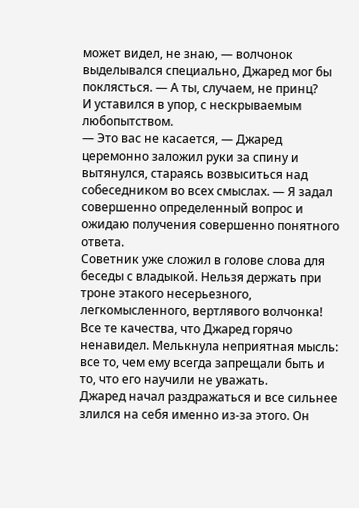может видел, не знаю, — волчонок выделывался специально, Джаред мог бы поклясться. — А ты, случаем, не принц?
И уставился в упор, с нескрываемым любопытством.
— Это вас не касается, — Джаред церемонно заложил руки за спину и вытянулся, стараясь возвыситься над собеседником во всех смыслах. — Я задал совершенно определенный вопрос и ожидаю получения совершенно понятного ответа.
Советник уже сложил в голове слова для беседы с владыкой. Нельзя держать при троне этакого несерьезного, легкомысленного, вертлявого волчонка! Все те качества, что Джаред горячо ненавидел. Мелькнула неприятная мысль: все то, чем ему всегда запрещали быть и то, что его научили не уважать.
Джаред начал раздражаться и все сильнее злился на себя именно из-за этого. Он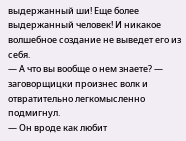выдержанный ши! Еще более выдержанный человек! И никакое волшебное создание не выведет его из себя.
— А что вы вообще о нем знаете? — заговорщицки произнес волк и отвратительно легкомысленно подмигнул.
— Он вроде как любит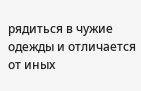рядиться в чужие одежды и отличается от иных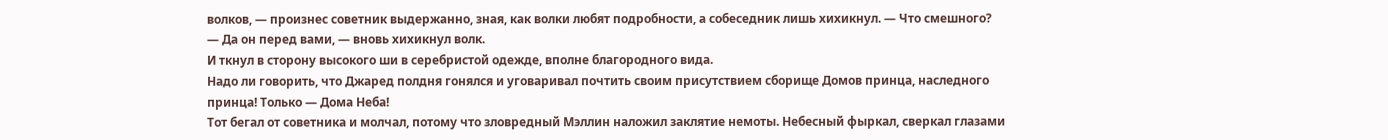волков, — произнес советник выдержанно, зная, как волки любят подробности, а собеседник лишь хихикнул. — Что смешного?
— Да он перед вами, — вновь хихикнул волк.
И ткнул в сторону высокого ши в серебристой одежде, вполне благородного вида.
Надо ли говорить, что Джаред полдня гонялся и уговаривал почтить своим присутствием сборище Домов принца, наследного принца! Только — Дома Неба!
Тот бегал от советника и молчал, потому что зловредный Мэллин наложил заклятие немоты. Небесный фыркал, сверкал глазами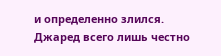и определенно злился. Джаред всего лишь честно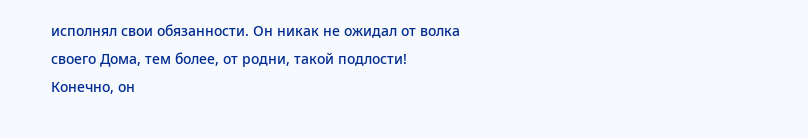исполнял свои обязанности. Он никак не ожидал от волка своего Дома, тем более, от родни, такой подлости!
Конечно, он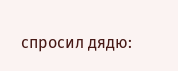спросил дядю: